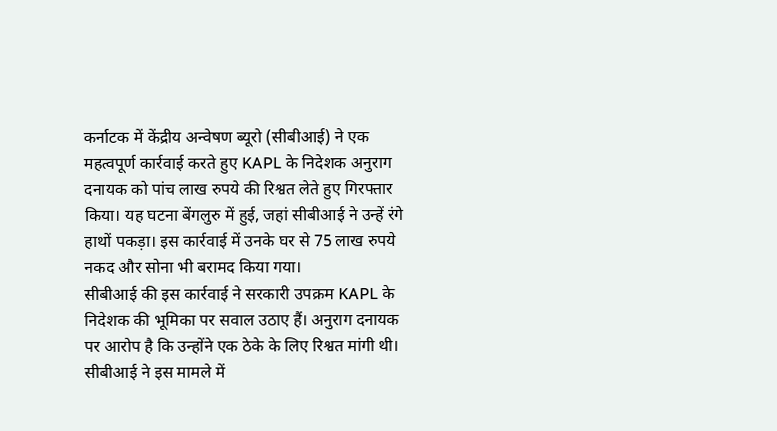कर्नाटक में केंद्रीय अन्वेषण ब्यूरो (सीबीआई) ने एक महत्वपूर्ण कार्रवाई करते हुए KAPL के निदेशक अनुराग दनायक को पांच लाख रुपये की रिश्वत लेते हुए गिरफ्तार किया। यह घटना बेंगलुरु में हुई, जहां सीबीआई ने उन्हें रंगे हाथों पकड़ा। इस कार्रवाई में उनके घर से 75 लाख रुपये नकद और सोना भी बरामद किया गया।
सीबीआई की इस कार्रवाई ने सरकारी उपक्रम KAPL के निदेशक की भूमिका पर सवाल उठाए हैं। अनुराग दनायक पर आरोप है कि उन्होंने एक ठेके के लिए रिश्वत मांगी थी। सीबीआई ने इस मामले में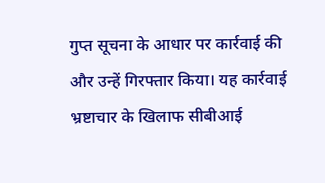गुप्त सूचना के आधार पर कार्रवाई की और उन्हें गिरफ्तार किया। यह कार्रवाई भ्रष्टाचार के खिलाफ सीबीआई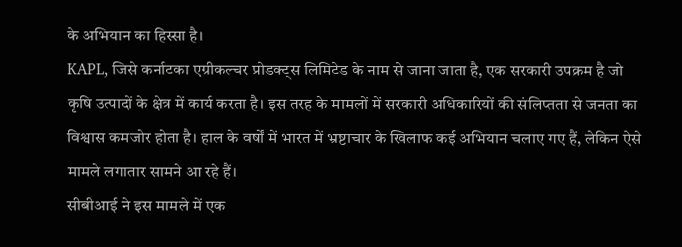के अभियान का हिस्सा है।
KAPL, जिसे कर्नाटका एग्रीकल्चर प्रोडक्ट्स लिमिटेड के नाम से जाना जाता है, एक सरकारी उपक्रम है जो कृषि उत्पादों के क्षेत्र में कार्य करता है। इस तरह के मामलों में सरकारी अधिकारियों की संलिप्तता से जनता का विश्वास कमजोर होता है। हाल के वर्षों में भारत में भ्रष्टाचार के खिलाफ कई अभियान चलाए गए हैं, लेकिन ऐसे मामले लगातार सामने आ रहे हैं।
सीबीआई ने इस मामले में एक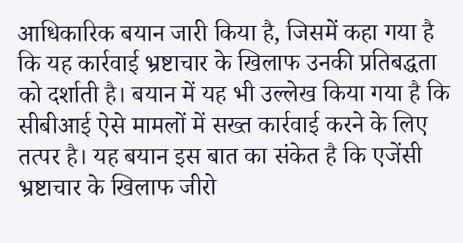आधिकारिक बयान जारी किया है, जिसमें कहा गया है कि यह कार्रवाई भ्रष्टाचार के खिलाफ उनकी प्रतिबद्धता को दर्शाती है। बयान में यह भी उल्लेख किया गया है कि सीबीआई ऐसे मामलों में सख्त कार्रवाई करने के लिए तत्पर है। यह बयान इस बात का संकेत है कि एजेंसी भ्रष्टाचार के खिलाफ जीरो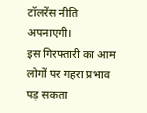टॉलरेंस नीति अपनाएगी।
इस गिरफ्तारी का आम लोगों पर गहरा प्रभाव पड़ सकता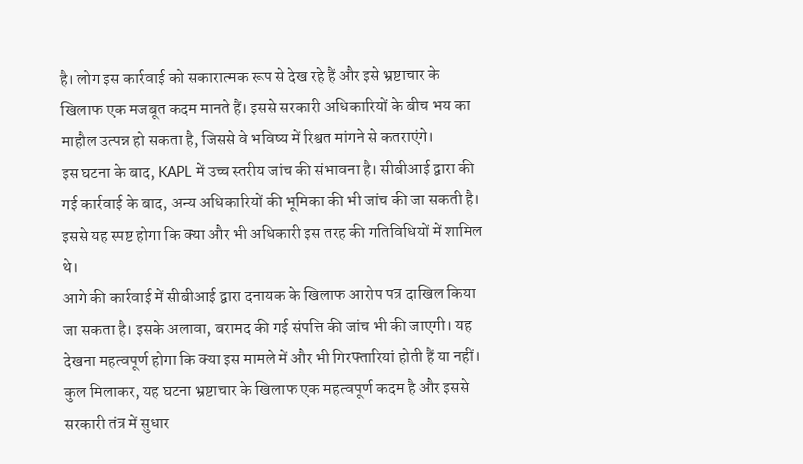है। लोग इस कार्रवाई को सकारात्मक रूप से देख रहे हैं और इसे भ्रष्टाचार के खिलाफ एक मजबूत कदम मानते हैं। इससे सरकारी अधिकारियों के बीच भय का माहौल उत्पन्न हो सकता है, जिससे वे भविष्य में रिश्वत मांगने से कतराएंगे।
इस घटना के बाद, KAPL में उच्च स्तरीय जांच की संभावना है। सीबीआई द्वारा की गई कार्रवाई के बाद, अन्य अधिकारियों की भूमिका की भी जांच की जा सकती है। इससे यह स्पष्ट होगा कि क्या और भी अधिकारी इस तरह की गतिविधियों में शामिल थे।
आगे की कार्रवाई में सीबीआई द्वारा दनायक के खिलाफ आरोप पत्र दाखिल किया जा सकता है। इसके अलावा, बरामद की गई संपत्ति की जांच भी की जाएगी। यह देखना महत्वपूर्ण होगा कि क्या इस मामले में और भी गिरफ्तारियां होती हैं या नहीं।
कुल मिलाकर, यह घटना भ्रष्टाचार के खिलाफ एक महत्वपूर्ण कदम है और इससे सरकारी तंत्र में सुधार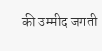की उम्मीद जगती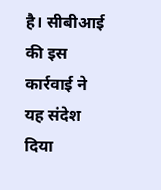है। सीबीआई की इस कार्रवाई ने यह संदेश दिया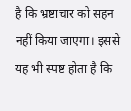है कि भ्रष्टाचार को सहन नहीं किया जाएगा। इससे यह भी स्पष्ट होता है कि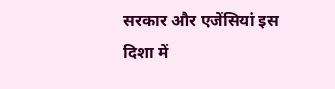सरकार और एजेंसियां इस दिशा में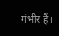गंभीर हैं।